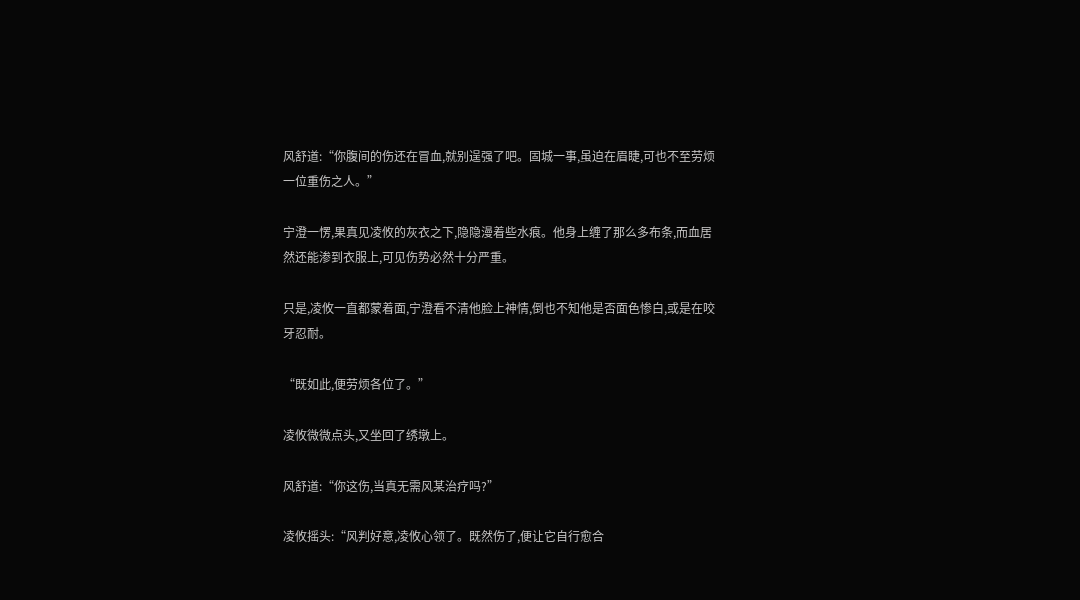风舒道:“你腹间的伤还在冒血,就别逞强了吧。固城一事,虽迫在眉睫,可也不至劳烦一位重伤之人。”

宁澄一愣,果真见凌攸的灰衣之下,隐隐漫着些水痕。他身上缠了那么多布条,而血居然还能渗到衣服上,可见伤势必然十分严重。

只是,凌攸一直都蒙着面,宁澄看不清他脸上神情,倒也不知他是否面色惨白,或是在咬牙忍耐。

“既如此,便劳烦各位了。”

凌攸微微点头,又坐回了绣墩上。

风舒道:“你这伤,当真无需风某治疗吗?”

凌攸摇头:“风判好意,凌攸心领了。既然伤了,便让它自行愈合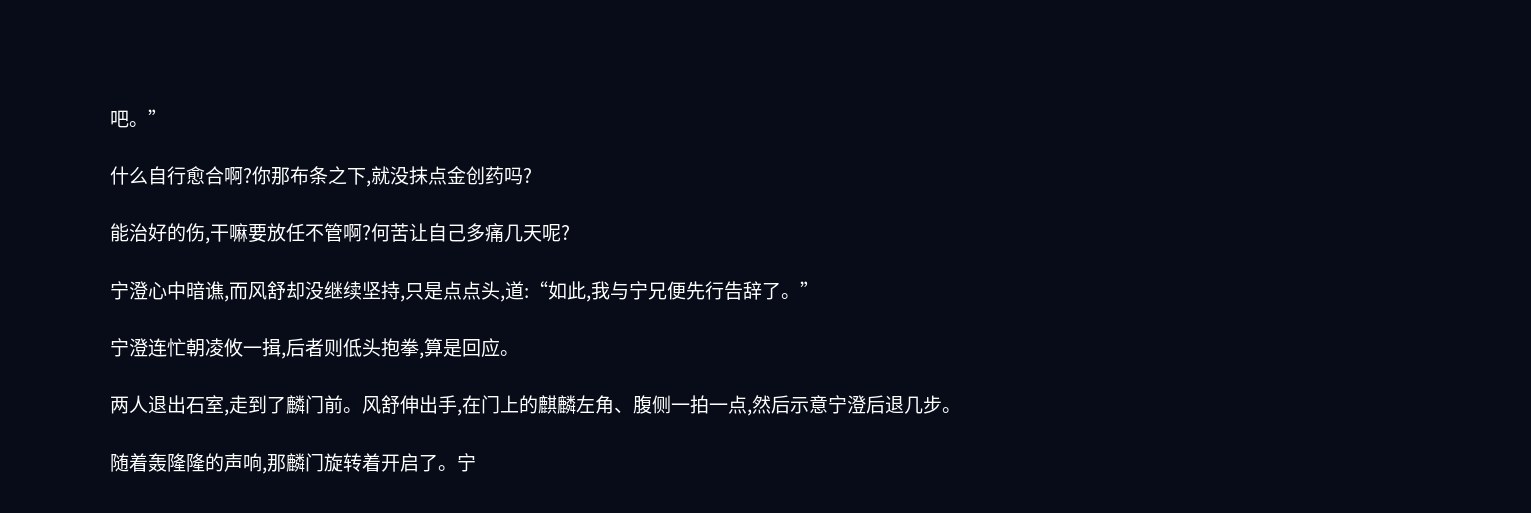吧。”

什么自行愈合啊?你那布条之下,就没抹点金创药吗?

能治好的伤,干嘛要放任不管啊?何苦让自己多痛几天呢?

宁澄心中暗谯,而风舒却没继续坚持,只是点点头,道:“如此,我与宁兄便先行告辞了。”

宁澄连忙朝凌攸一揖,后者则低头抱拳,算是回应。

两人退出石室,走到了麟门前。风舒伸出手,在门上的麒麟左角、腹侧一拍一点,然后示意宁澄后退几步。

随着轰隆隆的声响,那麟门旋转着开启了。宁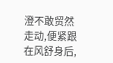澄不敢贸然走动,便紧跟在风舒身后,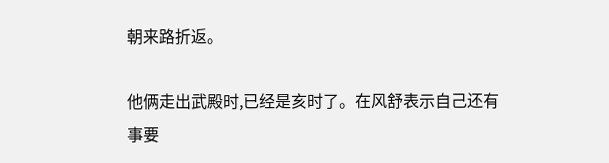朝来路折返。

他俩走出武殿时,已经是亥时了。在风舒表示自己还有事要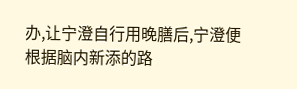办,让宁澄自行用晚膳后,宁澄便根据脑内新添的路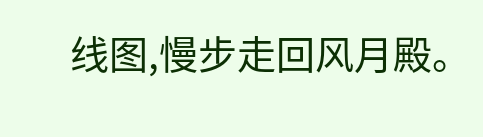线图,慢步走回风月殿。